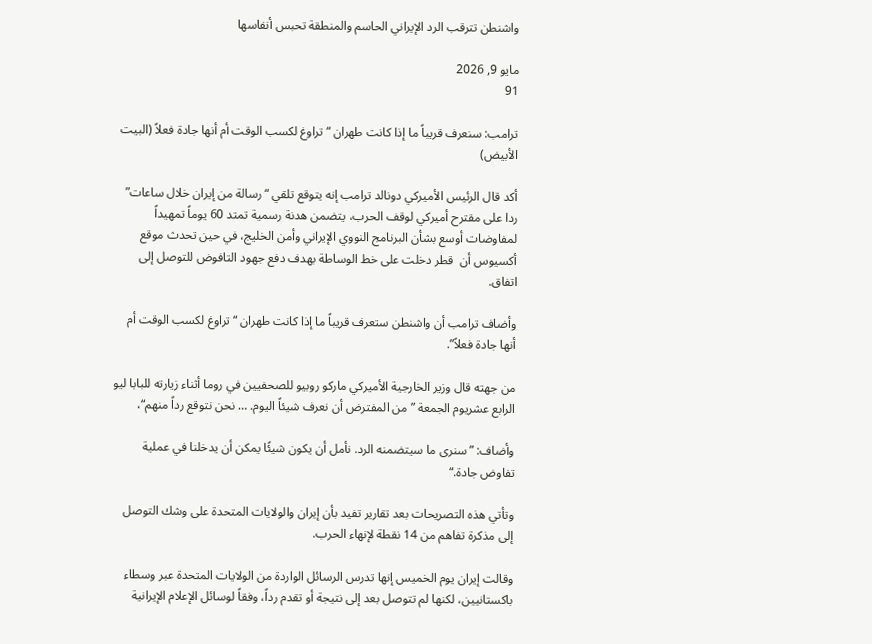واشنطن تترقب الرد الإيراني الحاسم والمنطقة تحبس أنفاسها

مايو 9, 2026
91

ترامب: سنعرف قريباً ما إذا كانت طهران “تراوغ لكسب الوقت أم أنها جادة فعلاً (البيت الأبيض)

أكد قال الرئيس الأميركي دونالد ترامب إنه يتوقع تلقي “رسالة من إيران خلال ساعات” ردا على مقترح أميركي لوقف الحرب، يتضمن هدنة رسمية تمتد 60 يوماً تمهيداً لمفاوضات أوسع بشأن البرنامج النووي الإيراني وأمن الخليج، في حين تحدث موقع أكسيوس أن  قطر دخلت على خط الوساطة بهدف دفع جهود التافوض للتوصل إلى اتفاق.

وأضاف ترامب أن واشنطن ستعرف قريباً ما إذا كانت طهران “تراوغ لكسب الوقت أم أنها جادة فعلاً”.

من جهته قال وزير الخارجية الأميركي ماركو روبيو للصحفيين في روما أثناء زيارته للبابا ليو الرابع عشريوم الجمعة ”من المفترض أن نعرف شيئاً اليوم. … نحن نتوقع رداً منهم“،

وأضاف: ”سنرى ما سيتضمنه الرد. نأمل أن يكون شيئًا يمكن أن يدخلنا في عملية تفاوض جادة.“

وتأتي هذه التصريحات بعد تقارير تفيد بأن إيران والولايات المتحدة على وشك التوصل إلى مذكرة تفاهم من 14 نقطة لإنهاء الحرب.

وقالت إيران يوم الخميس إنها تدرس الرسائل الواردة من الولايات المتحدة عبر وسطاء باكستانيين، لكنها لم تتوصل بعد إلى نتيجة أو تقدم رداً، وفقاً لوسائل الإعلام الإيرانية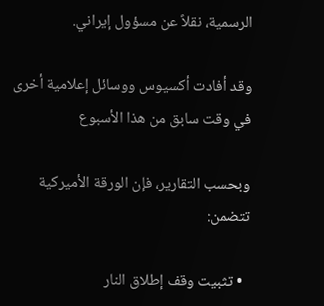الرسمية، نقلاً عن مسؤول إيراني.

وقد أفادت أكسيوس ووسائل إعلامية أخرى في وقت سابق من هذا الأسبوع

وبحسب التقارير، فإن الورقة الأميركية تتضمن:

  • تثبيت وقف إطلاق النار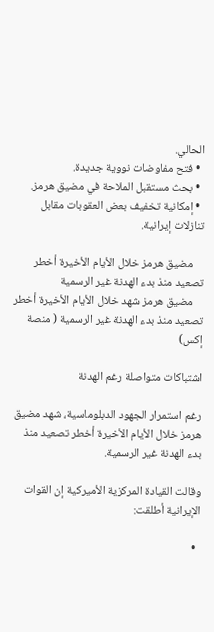الحالي.
  • فتح مفاوضات نووية جديدة.
  • بحث مستقبل الملاحة في مضيق هرمز.
  • إمكانية تخفيف بعض العقوبات مقابل تنازلات إيرانية.

    مضيق هرمز خلال الأيام الأخيرة أخطر تصعيد منذ بدء الهدنة غير الرسمية
    مضيق هرمز شهد خلال الأيام الأخيرة أخطر تصعيد منذ بدء الهدنة غير الرسمية ( منصة إكس)

اشتباكات متواصلة رغم الهدنة

رغم استمرار الجهود الدبلوماسية، شهد مضيق هرمز خلال الأيام الأخيرة أخطر تصعيد منذ بدء الهدنة غير الرسمية.

وقالت القيادة المركزية الأميركية إن القوات الإيرانية أطلقت:

  •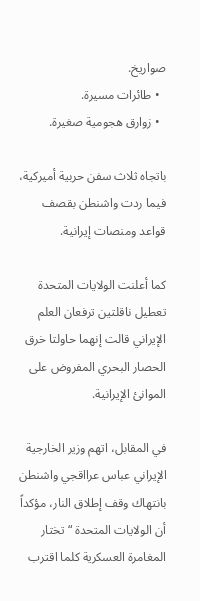صواريخ.
  • طائرات مسيرة.
  • زوارق هجومية صغيرة.

باتجاه ثلاث سفن حربية أميركية، فيما ردت واشنطن بقصف قواعد ومنصات إيرانية.

كما أعلنت الولايات المتحدة تعطيل ناقلتين ترفعان العلم الإيراني قالت إنهما حاولتا خرق الحصار البحري المفروض على الموانئ الإيرانية.

في المقابل، اتهم وزير الخارجية الإيراني عباس عرااقجي واشنطن بانتهاك وقف إطلاق النار، مؤكداً أن الولايات المتحدة “تختار المغامرة العسكرية كلما اقترب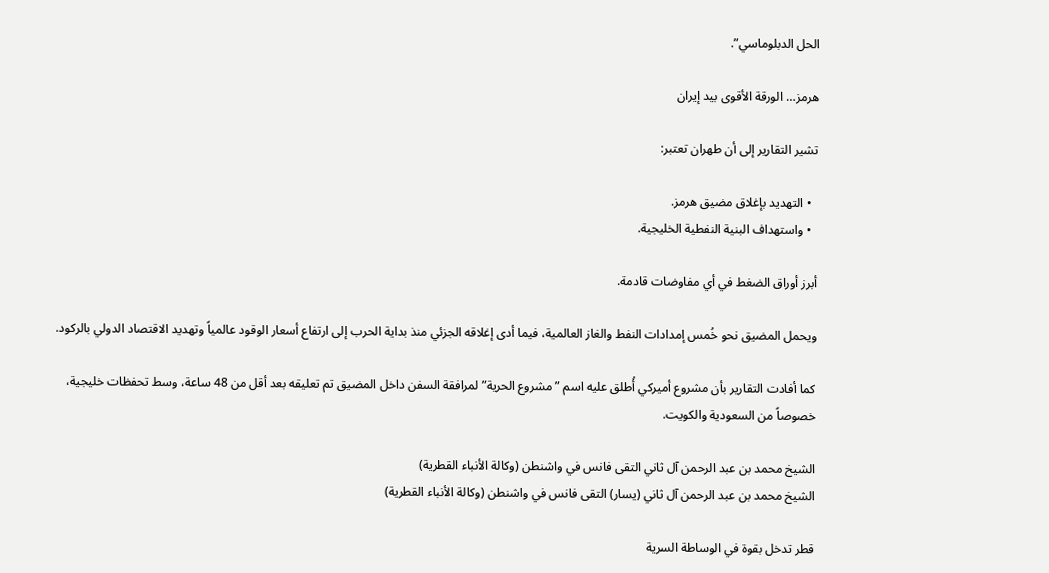الحل الدبلوماسي”.

هرمز… الورقة الأقوى بيد إيران

تشير التقارير إلى أن طهران تعتبر:

  • التهديد بإغلاق مضيق هرمز.
  • واستهداف البنية النفطية الخليجية.

أبرز أوراق الضغط في أي مفاوضات قادمة.

ويحمل المضيق نحو خُمس إمدادات النفط والغاز العالمية، فيما أدى إغلاقه الجزئي منذ بداية الحرب إلى ارتفاع أسعار الوقود عالمياً وتهديد الاقتصاد الدولي بالركود.

كما أفادت التقارير بأن مشروع أميركي أُطلق عليه اسم ” مشروع الحرية”لمرافقة السفن داخل المضيق تم تعليقه بعد أقل من 48 ساعة، وسط تحفظات خليجية، خصوصاً من السعودية والكويت.

الشيخ محمد بن عبد الرحمن آل ثاني التقى فانس في واشنطن (وكالة الأنباء القطرية)
الشيخ محمد بن عبد الرحمن آل ثاني (يسار) التقى فانس في واشنطن (وكالة الأنباء القطرية)

قطر تدخل بقوة في الوساطة السرية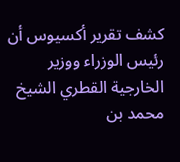كشف تقرير أكسيوس أن رئيس الوزراء ووزير الخارجية القطري الشيخ محمد بن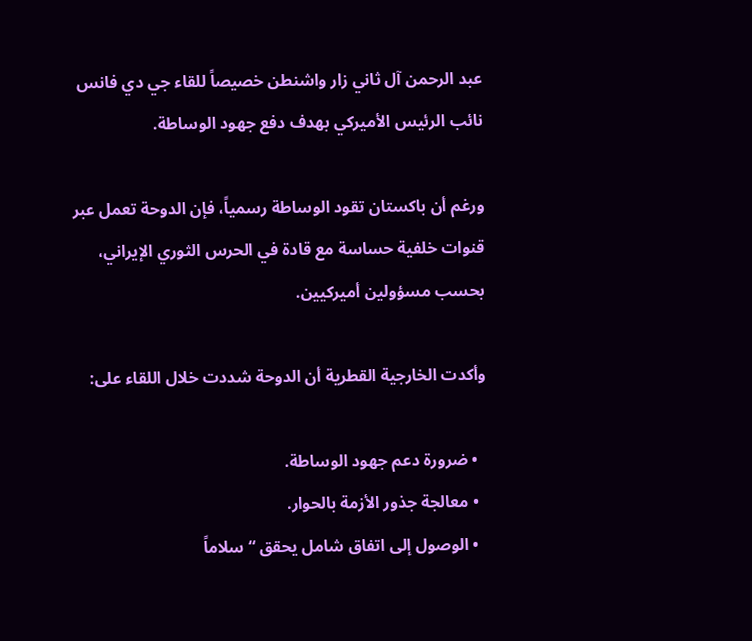عبد الرحمن آل ثاني زار واشنطن خصيصاً للقاء جي دي فانس نائب الرئيس الأميركي بهدف دفع جهود الوساطة.

ورغم أن باكستان تقود الوساطة رسمياً، فإن الدوحة تعمل عبر قنوات خلفية حساسة مع قادة في الحرس الثوري الإيراني، بحسب مسؤولين أميركيين.

وأكدت الخارجية القطرية أن الدوحة شددت خلال اللقاء على:

  • ضرورة دعم جهود الوساطة.
  • معالجة جذور الأزمة بالحوار.
  • الوصول إلى اتفاق شامل يحقق “سلاماً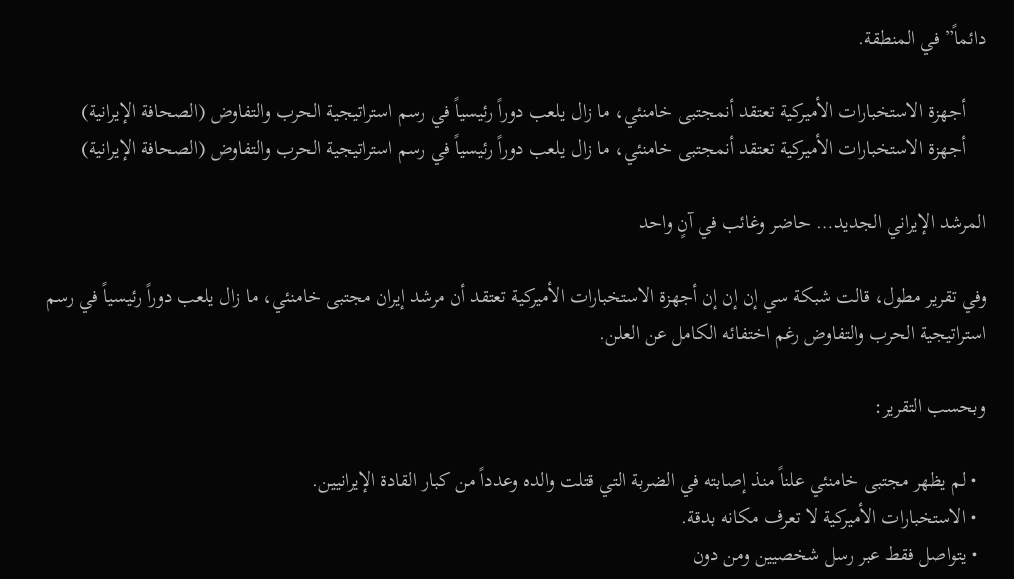دائماً” في المنطقة.

    أجهزة الاستخبارات الأميركية تعتقد أنمجتبى خامنئي، ما زال يلعب دوراً رئيسياً في رسم استراتيجية الحرب والتفاوض (الصحافة الإيرانية)
    أجهزة الاستخبارات الأميركية تعتقد أنمجتبى خامنئي، ما زال يلعب دوراً رئيسياً في رسم استراتيجية الحرب والتفاوض (الصحافة الإيرانية)

المرشد الإيراني الجديد… حاضر وغائب في آنٍ واحد

وفي تقرير مطول، قالت شبكة سي إن إن إن أجهزة الاستخبارات الأميركية تعتقد أن مرشد إيران مجتبى خامنئي، ما زال يلعب دوراً رئيسياً في رسم استراتيجية الحرب والتفاوض رغم اختفائه الكامل عن العلن.

وبحسب التقرير:

  • لم يظهر مجتبى خامنئي علناً منذ إصابته في الضربة التي قتلت والده وعدداً من كبار القادة الإيرانيين.
  • الاستخبارات الأميركية لا تعرف مكانه بدقة.
  • يتواصل فقط عبر رسل شخصيين ومن دون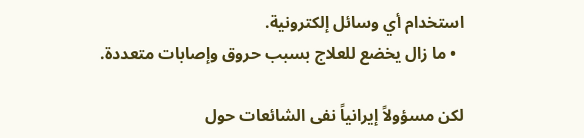استخدام أي وسائل إلكترونية.
  • ما زال يخضع للعلاج بسبب حروق وإصابات متعددة.

لكن مسؤولاً إيرانياً نفى الشائعات حول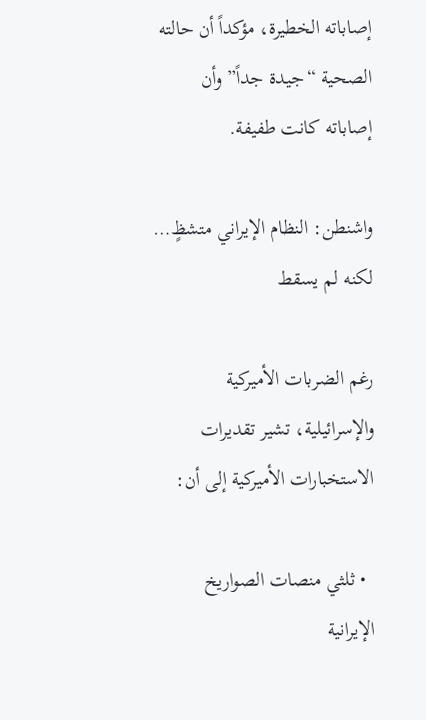إصاباته الخطيرة، مؤكداً أن حالته الصحية “جيدة جداً” وأن إصاباته كانت طفيفة.

واشنطن: النظام الإيراني متشظٍ… لكنه لم يسقط

رغم الضربات الأميركية والإسرائيلية، تشير تقديرات الاستخبارات الأميركية إلى أن:

  • ثلثي منصات الصواريخ الإيرانية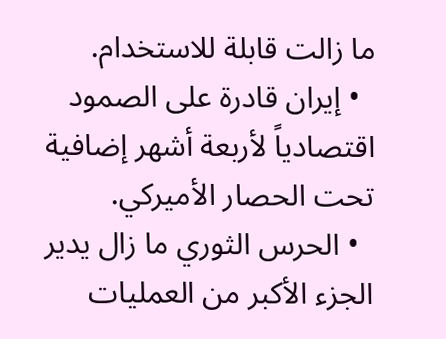ما زالت قابلة للاستخدام.
  • إيران قادرة على الصمود اقتصادياً لأربعة أشهر إضافية تحت الحصار الأميركي.
  • الحرس الثوري ما زال يدير الجزء الأكبر من العمليات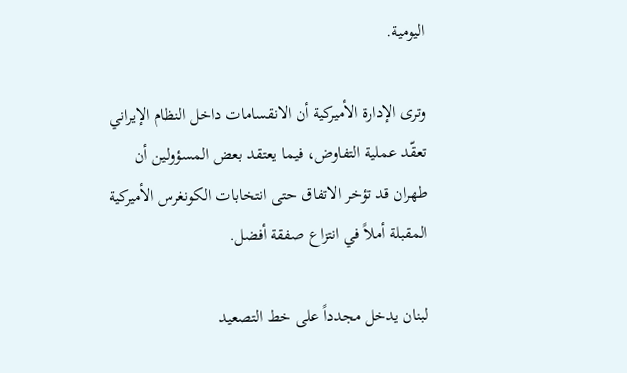اليومية.

وترى الإدارة الأميركية أن الانقسامات داخل النظام الإيراني تعقّد عملية التفاوض، فيما يعتقد بعض المسؤولين أن طهران قد تؤخر الاتفاق حتى انتخابات الكونغرس الأميركية المقبلة أملاً في انتزاع صفقة أفضل.

لبنان يدخل مجدداً على خط التصعيد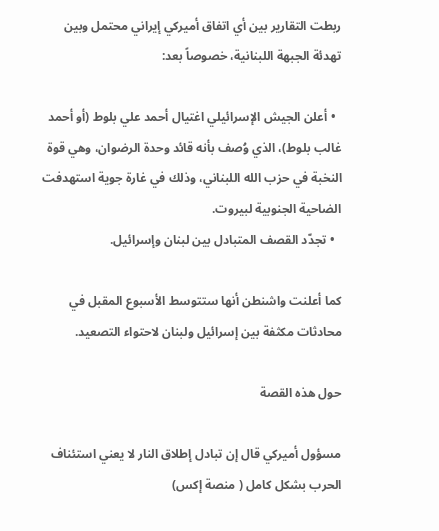ربطت التقارير بين أي اتفاق أميركي إيراني محتمل وبين تهدئة الجبهة اللبنانية، خصوصاً بعد:

  • أعلن الجيش الإسرائيلي اغتيال أحمد علي بلوط (أو أحمد غالب بلوط)، الذي وُصف بأنه قائد وحدة الرضوان، وهي قوة النخبة في حزب الله اللبناني، وذلك في غارة جوية استهدفت الضاحية الجنوبية لبيروت.
  • تجدّد القصف المتبادل بين لبنان وإسرائيل.

كما أعلنت واشنطن أنها ستتوسط الأسبوع المقبل في محادثات مكثفة بين إسرائيل ولبنان لاحتواء التصعيد.

حول هذه القصة

مسؤول أميركي قال إن تبادل إطلاق النار لا يعني استئناف الحرب بشكل كامل ( منصة إكس)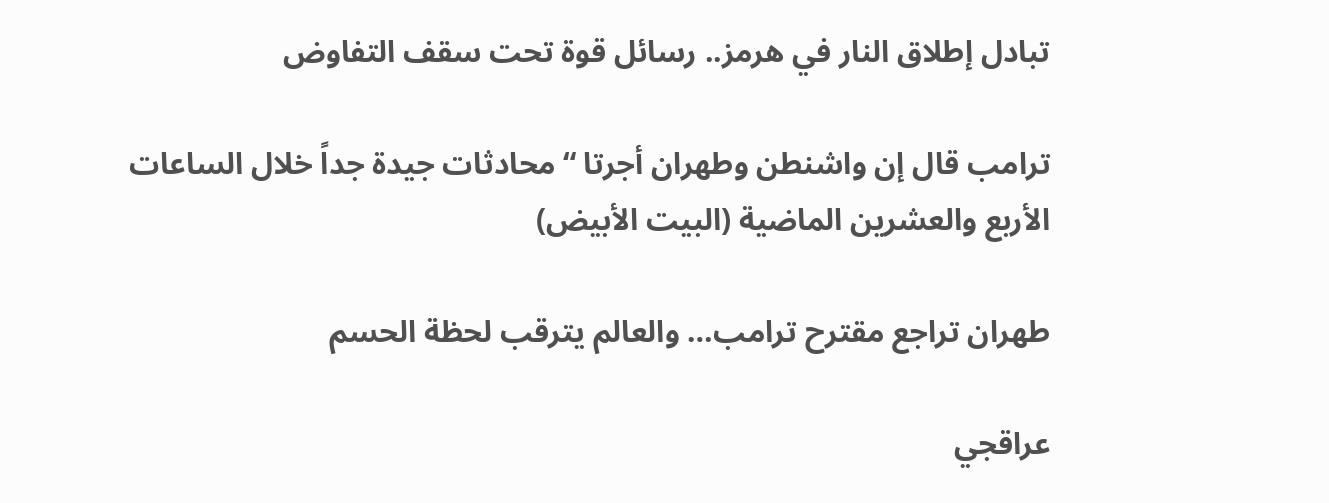تبادل إطلاق النار في هرمز.. رسائل قوة تحت سقف التفاوض

ترامب قال إن واشنطن وطهران أجرتا “محادثات جيدة جداً خلال الساعات الأربع والعشرين الماضية (البيت الأبيض)

طهران تراجع مقترح ترامب… والعالم يترقب لحظة الحسم

عراقجي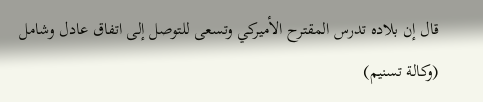قال إن بلاده تدرس المقترح الأميركي وتسعى للتوصل إلى اتفاق عادل وشامل (وكالة تسنيم)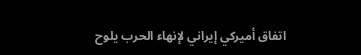اتفاق أميركي إيراني لإنهاء الحرب يلوح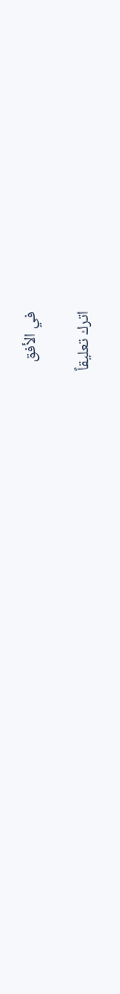في الأفق

اترك تعليقاً